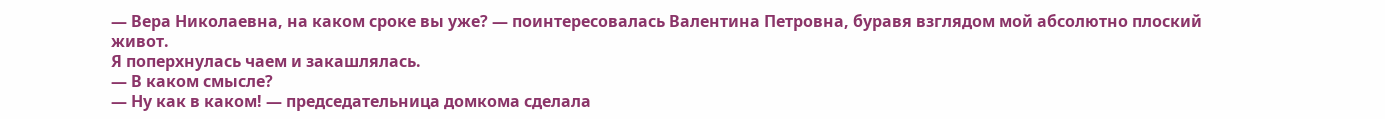— Вера Николаевна, на каком сроке вы уже? — поинтересовалась Валентина Петровна, буравя взглядом мой абсолютно плоский живот.
Я поперхнулась чаем и закашлялась.
— В каком смысле?
— Ну как в каком! — председательница домкома сделала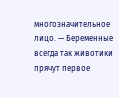многозначительное лицо. — Беременные всегда так животики прячут первое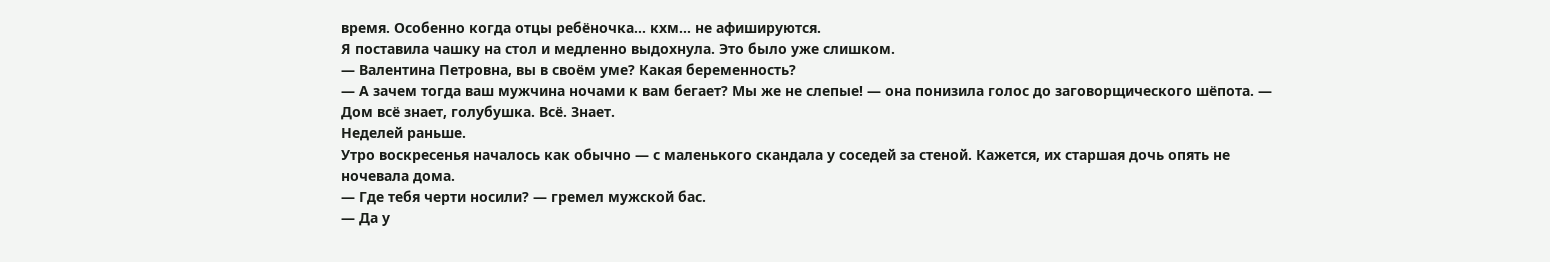время. Особенно когда отцы ребёночка... кхм... не афишируются.
Я поставила чашку на стол и медленно выдохнула. Это было уже слишком.
— Валентина Петровна, вы в своём уме? Какая беременность?
— А зачем тогда ваш мужчина ночами к вам бегает? Мы же не слепые! — она понизила голос до заговорщического шёпота. — Дом всё знает, голубушка. Всё. Знает.
Неделей раньше.
Утро воскресенья началось как обычно — с маленького скандала у соседей за стеной. Кажется, их старшая дочь опять не ночевала дома.
— Где тебя черти носили? — гремел мужской бас.
— Да у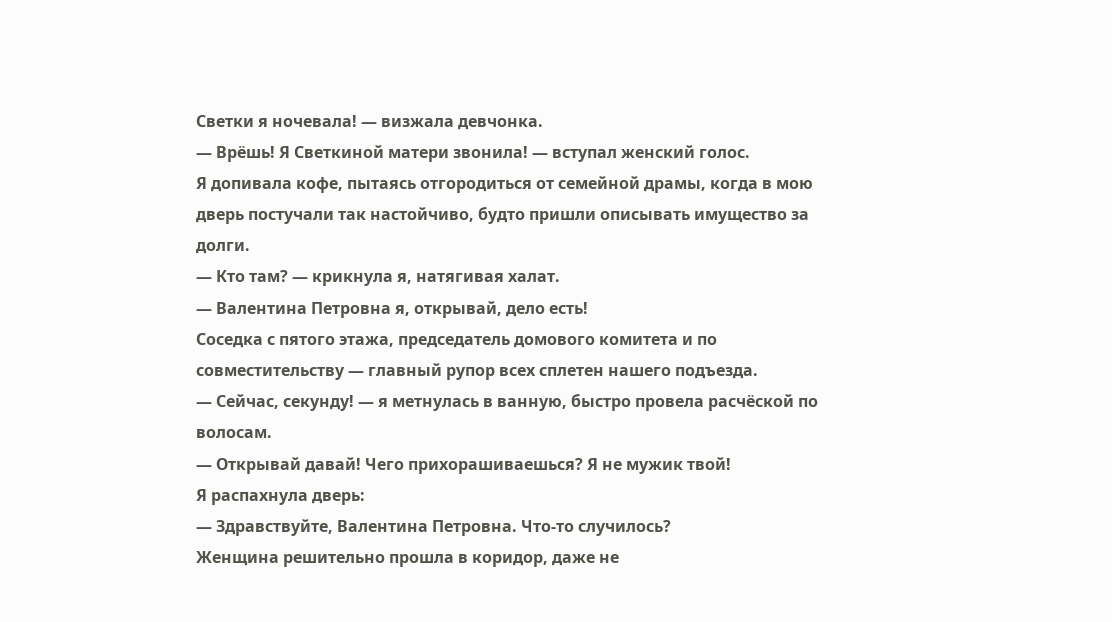Светки я ночевала! — визжала девчонка.
— Врёшь! Я Светкиной матери звонила! — вступал женский голос.
Я допивала кофе, пытаясь отгородиться от семейной драмы, когда в мою дверь постучали так настойчиво, будто пришли описывать имущество за долги.
— Кто там? — крикнула я, натягивая халат.
— Валентина Петровна я, открывай, дело есть!
Соседка с пятого этажа, председатель домового комитета и по совместительству — главный рупор всех сплетен нашего подъезда.
— Сейчас, секунду! — я метнулась в ванную, быстро провела расчёской по волосам.
— Открывай давай! Чего прихорашиваешься? Я не мужик твой!
Я распахнула дверь:
— Здравствуйте, Валентина Петровна. Что-то случилось?
Женщина решительно прошла в коридор, даже не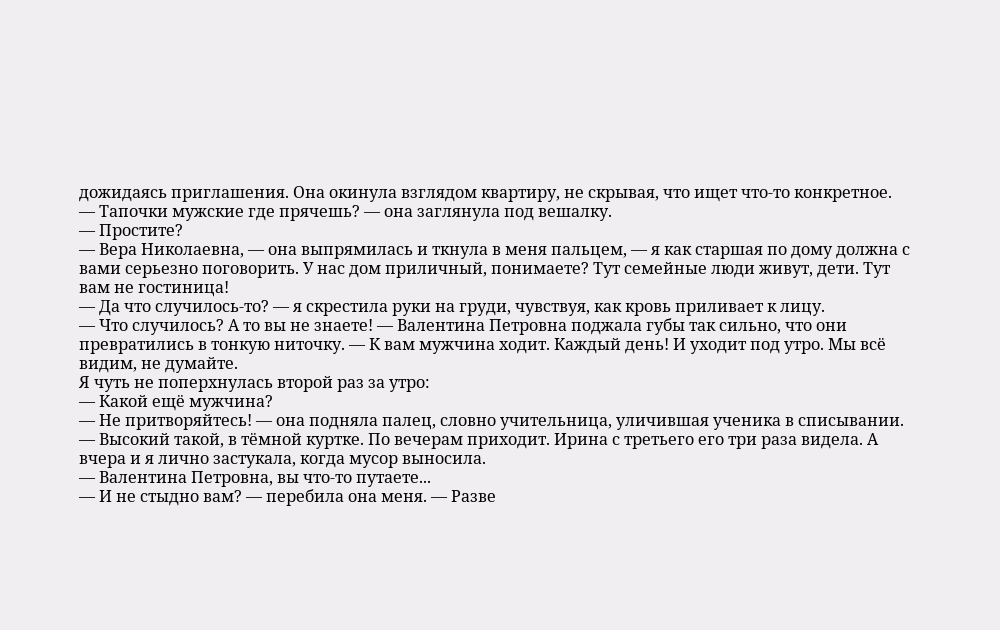дожидаясь приглашения. Она окинула взглядом квартиру, не скрывая, что ищет что-то конкретное.
— Тапочки мужские где прячешь? — она заглянула под вешалку.
— Простите?
— Вера Николаевна, — она выпрямилась и ткнула в меня пальцем, — я как старшая по дому должна с вами серьезно поговорить. У нас дом приличный, понимаете? Тут семейные люди живут, дети. Тут вам не гостиница!
— Да что случилось-то? — я скрестила руки на груди, чувствуя, как кровь приливает к лицу.
— Что случилось? А то вы не знаете! — Валентина Петровна поджала губы так сильно, что они превратились в тонкую ниточку. — К вам мужчина ходит. Каждый день! И уходит под утро. Мы всё видим, не думайте.
Я чуть не поперхнулась второй раз за утро:
— Какой ещё мужчина?
— Не притворяйтесь! — она подняла палец, словно учительница, уличившая ученика в списывании. — Высокий такой, в тёмной куртке. По вечерам приходит. Ирина с третьего его три раза видела. А вчера и я лично застукала, когда мусор выносила.
— Валентина Петровна, вы что-то путаете...
— И не стыдно вам? — перебила она меня. — Разве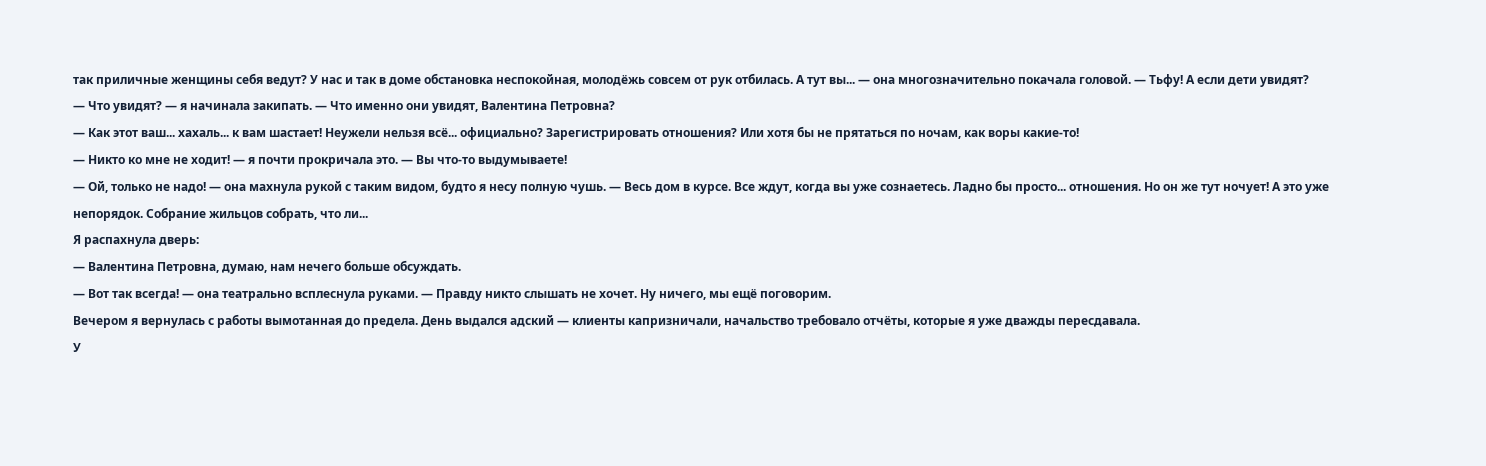так приличные женщины себя ведут? У нас и так в доме обстановка неспокойная, молодёжь совсем от рук отбилась. А тут вы... — она многозначительно покачала головой. — Тьфу! А если дети увидят?
— Что увидят? — я начинала закипать. — Что именно они увидят, Валентина Петровна?
— Как этот ваш... хахаль... к вам шастает! Неужели нельзя всё... официально? Зарегистрировать отношения? Или хотя бы не прятаться по ночам, как воры какие-то!
— Никто ко мне не ходит! — я почти прокричала это. — Вы что-то выдумываете!
— Ой, только не надо! — она махнула рукой с таким видом, будто я несу полную чушь. — Весь дом в курсе. Все ждут, когда вы уже сознаетесь. Ладно бы просто... отношения. Но он же тут ночует! А это уже непорядок. Собрание жильцов собрать, что ли...
Я распахнула дверь:
— Валентина Петровна, думаю, нам нечего больше обсуждать.
— Вот так всегда! — она театрально всплеснула руками. — Правду никто слышать не хочет. Ну ничего, мы ещё поговорим.
Вечером я вернулась с работы вымотанная до предела. День выдался адский — клиенты капризничали, начальство требовало отчёты, которые я уже дважды пересдавала.
У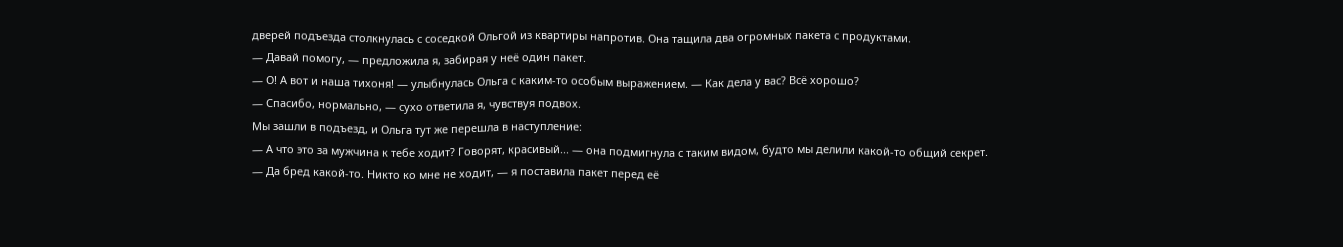дверей подъезда столкнулась с соседкой Ольгой из квартиры напротив. Она тащила два огромных пакета с продуктами.
— Давай помогу, — предложила я, забирая у неё один пакет.
— О! А вот и наша тихоня! — улыбнулась Ольга с каким-то особым выражением. — Как дела у вас? Всё хорошо?
— Спасибо, нормально, — сухо ответила я, чувствуя подвох.
Мы зашли в подъезд, и Ольга тут же перешла в наступление:
— А что это за мужчина к тебе ходит? Говорят, красивый... — она подмигнула с таким видом, будто мы делили какой-то общий секрет.
— Да бред какой-то. Никто ко мне не ходит, — я поставила пакет перед её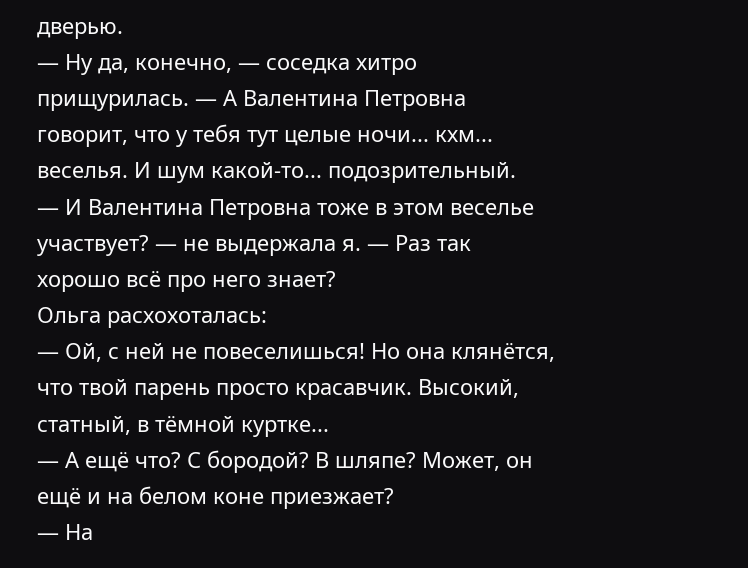дверью.
— Ну да, конечно, — соседка хитро прищурилась. — А Валентина Петровна говорит, что у тебя тут целые ночи... кхм... веселья. И шум какой-то... подозрительный.
— И Валентина Петровна тоже в этом веселье участвует? — не выдержала я. — Раз так хорошо всё про него знает?
Ольга расхохоталась:
— Ой, с ней не повеселишься! Но она клянётся, что твой парень просто красавчик. Высокий, статный, в тёмной куртке...
— А ещё что? С бородой? В шляпе? Может, он ещё и на белом коне приезжает?
— На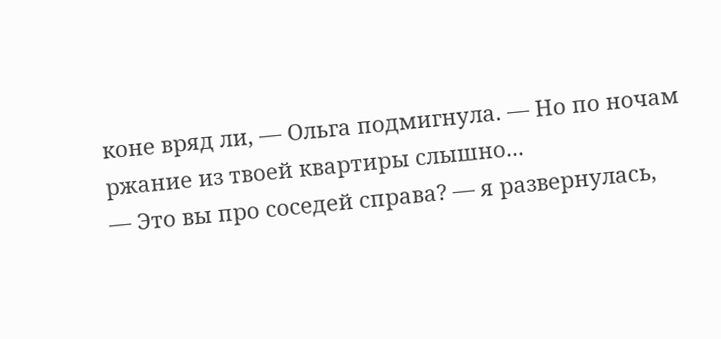коне вряд ли, — Ольга подмигнула. — Но по ночам ржание из твоей квартиры слышно...
— Это вы про соседей справа? — я развернулась,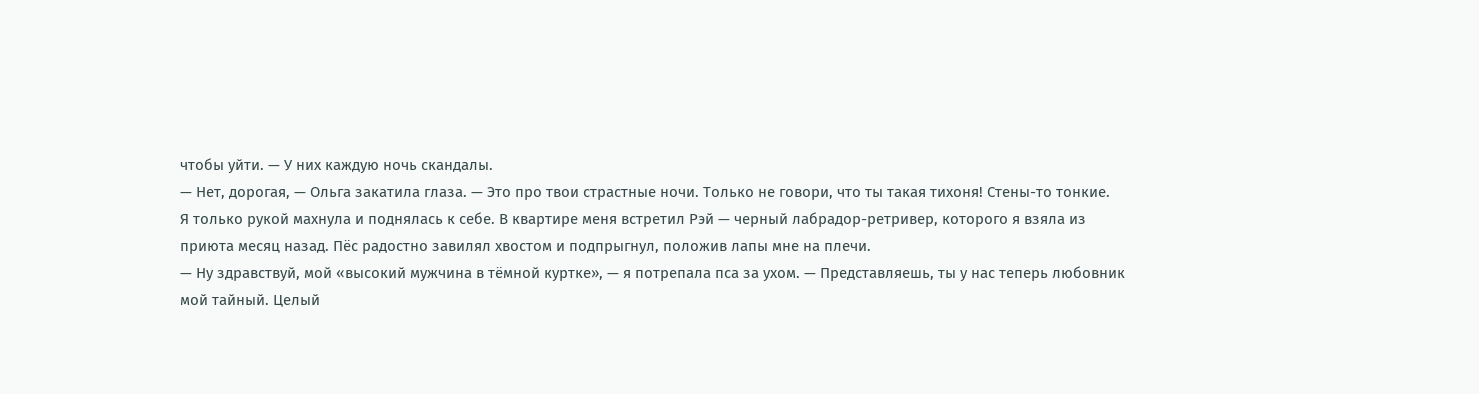чтобы уйти. — У них каждую ночь скандалы.
— Нет, дорогая, — Ольга закатила глаза. — Это про твои страстные ночи. Только не говори, что ты такая тихоня! Стены-то тонкие.
Я только рукой махнула и поднялась к себе. В квартире меня встретил Рэй — черный лабрадор-ретривер, которого я взяла из приюта месяц назад. Пёс радостно завилял хвостом и подпрыгнул, положив лапы мне на плечи.
— Ну здравствуй, мой «высокий мужчина в тёмной куртке», — я потрепала пса за ухом. — Представляешь, ты у нас теперь любовник мой тайный. Целый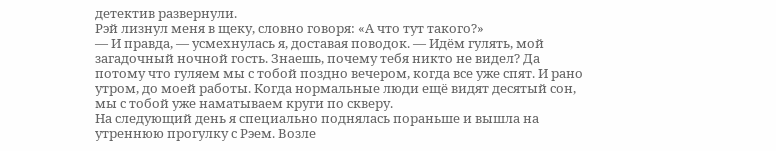детектив развернули.
Рэй лизнул меня в щеку, словно говоря: «А что тут такого?»
— И правда, — усмехнулась я, доставая поводок. — Идём гулять, мой загадочный ночной гость. Знаешь, почему тебя никто не видел? Да потому что гуляем мы с тобой поздно вечером, когда все уже спят. И рано утром, до моей работы. Когда нормальные люди ещё видят десятый сон, мы с тобой уже наматываем круги по скверу.
На следующий день я специально поднялась пораньше и вышла на утреннюю прогулку с Рэем. Возле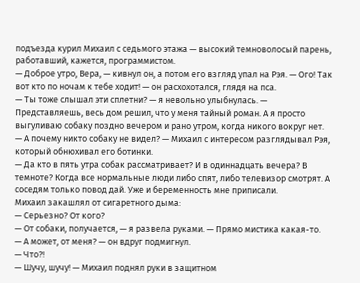подъезда курил Михаил с седьмого этажа — высокий темноволосый парень, работавший, кажется, программистом.
— Доброе утро, Вера, — кивнул он, а потом его взгляд упал на Рэя. — Ого! Так вот кто по ночам к тебе ходит! — он расхохотался, глядя на пса.
— Ты тоже слышал эти сплетни? — я невольно улыбнулась. — Представляешь, весь дом решил, что у меня тайный роман. А я просто выгуливаю собаку поздно вечером и рано утром, когда никого вокруг нет.
— А почему никто собаку не видел? — Михаил с интересом разглядывал Рэя, который обнюхивал его ботинки.
— Да кто в пять утра собак рассматривает? И в одиннадцать вечера? В темноте? Когда все нормальные люди либо спят, либо телевизор смотрят. А соседям только повод дай. Уже и беременность мне приписали.
Михаил закашлял от сигаретного дыма:
— Серьезно? От кого?
— От собаки, получается, — я развела руками. — Прямо мистика какая-то.
— А может, от меня? — он вдруг подмигнул.
— Что?!
— Шучу, шучу! — Михаил поднял руки в защитном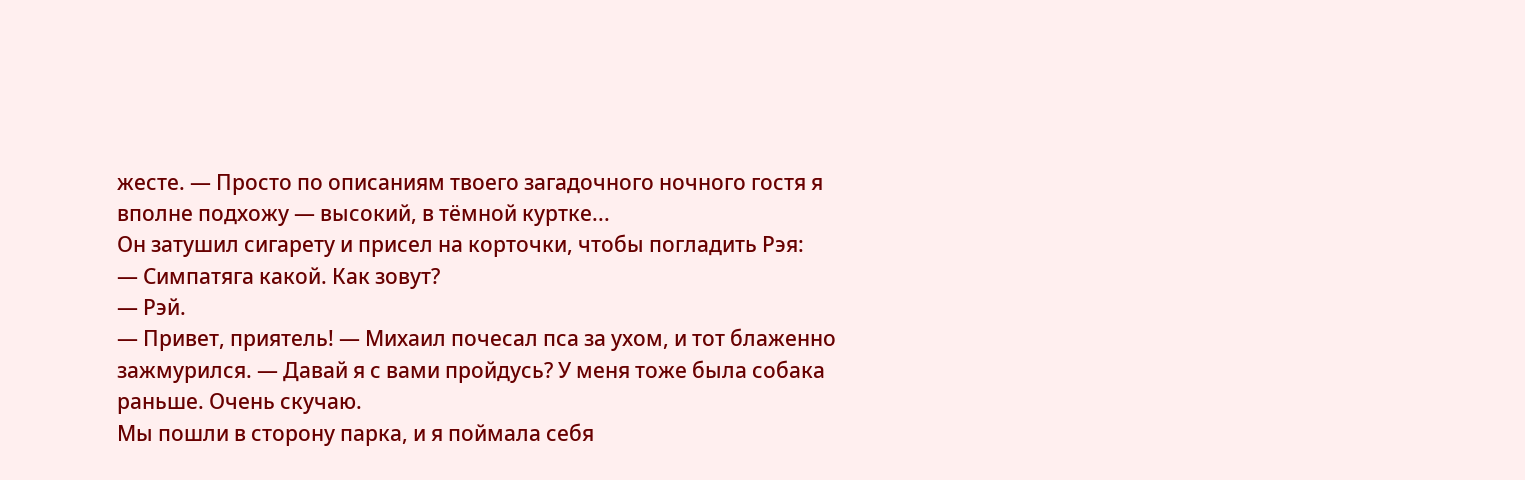жесте. — Просто по описаниям твоего загадочного ночного гостя я вполне подхожу — высокий, в тёмной куртке...
Он затушил сигарету и присел на корточки, чтобы погладить Рэя:
— Симпатяга какой. Как зовут?
— Рэй.
— Привет, приятель! — Михаил почесал пса за ухом, и тот блаженно зажмурился. — Давай я с вами пройдусь? У меня тоже была собака раньше. Очень скучаю.
Мы пошли в сторону парка, и я поймала себя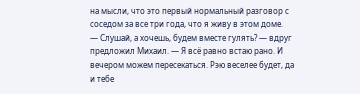на мысли, что это первый нормальный разговор с соседом за все три года, что я живу в этом доме.
— Слушай, а хочешь, будем вместе гулять? — вдруг предложил Михаил. — Я всё равно встаю рано. И вечером можем пересекаться. Рэю веселее будет, да и тебе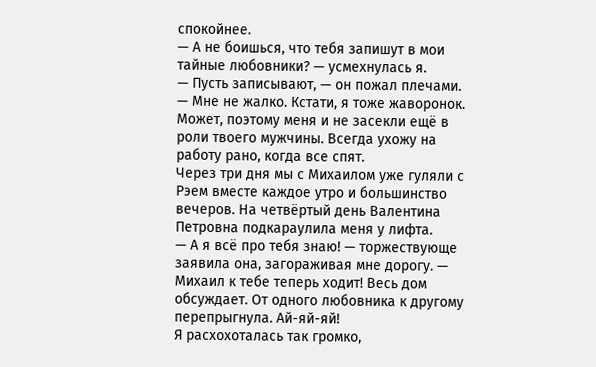спокойнее.
— А не боишься, что тебя запишут в мои тайные любовники? — усмехнулась я.
— Пусть записывают, — он пожал плечами. — Мне не жалко. Кстати, я тоже жаворонок. Может, поэтому меня и не засекли ещё в роли твоего мужчины. Всегда ухожу на работу рано, когда все спят.
Через три дня мы с Михаилом уже гуляли с Рэем вместе каждое утро и большинство вечеров. На четвёртый день Валентина Петровна подкараулила меня у лифта.
— А я всё про тебя знаю! — торжествующе заявила она, загораживая мне дорогу. — Михаил к тебе теперь ходит! Весь дом обсуждает. От одного любовника к другому перепрыгнула. Ай-яй-яй!
Я расхохоталась так громко,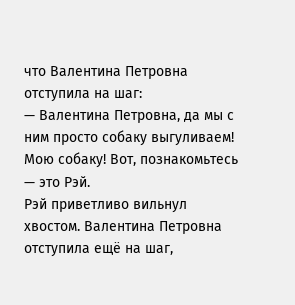что Валентина Петровна отступила на шаг:
— Валентина Петровна, да мы с ним просто собаку выгуливаем! Мою собаку! Вот, познакомьтесь — это Рэй.
Рэй приветливо вильнул хвостом. Валентина Петровна отступила ещё на шаг,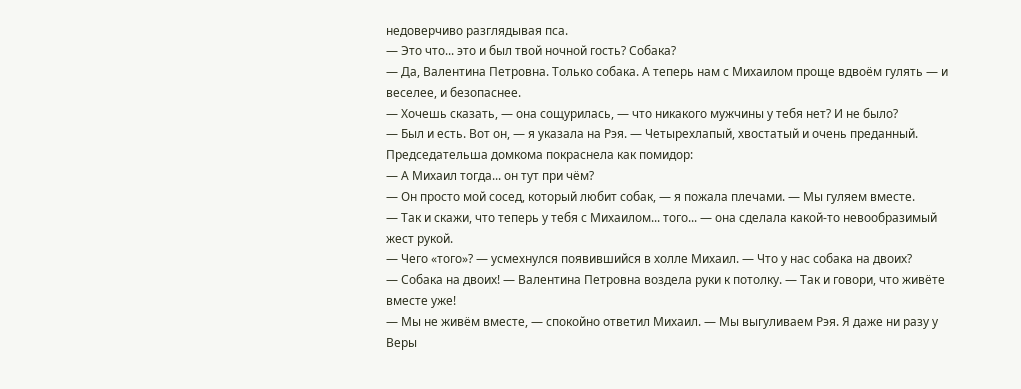недоверчиво разглядывая пса.
— Это что... это и был твой ночной гость? Собака?
— Да, Валентина Петровна. Только собака. А теперь нам с Михаилом проще вдвоём гулять — и веселее, и безопаснее.
— Хочешь сказать, — она сощурилась, — что никакого мужчины у тебя нет? И не было?
— Был и есть. Вот он, — я указала на Рэя. — Четырехлапый, хвостатый и очень преданный.
Председательша домкома покраснела как помидор:
— А Михаил тогда... он тут при чём?
— Он просто мой сосед, который любит собак, — я пожала плечами. — Мы гуляем вместе.
— Так и скажи, что теперь у тебя с Михаилом... того... — она сделала какой-то невообразимый жест рукой.
— Чего «того»? — усмехнулся появившийся в холле Михаил. — Что у нас собака на двоих?
— Собака на двоих! — Валентина Петровна воздела руки к потолку. — Так и говори, что живёте вместе уже!
— Мы не живём вместе, — спокойно ответил Михаил. — Мы выгуливаем Рэя. Я даже ни разу у Веры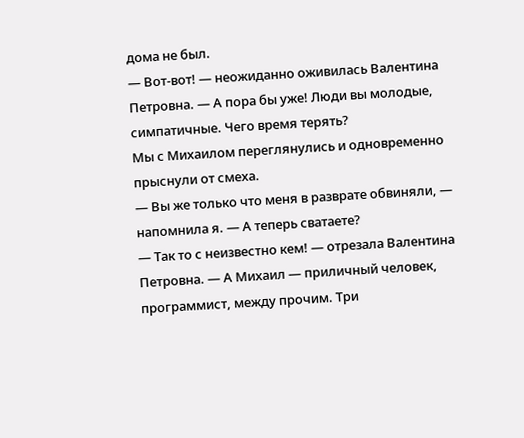дома не был.
— Вот-вот! — неожиданно оживилась Валентина Петровна. — А пора бы уже! Люди вы молодые, симпатичные. Чего время терять?
Мы с Михаилом переглянулись и одновременно прыснули от смеха.
— Вы же только что меня в разврате обвиняли, — напомнила я. — А теперь сватаете?
— Так то с неизвестно кем! — отрезала Валентина Петровна. — А Михаил — приличный человек, программист, между прочим. Три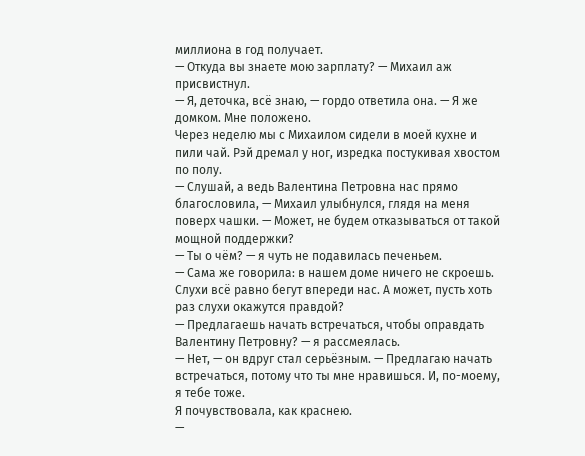миллиона в год получает.
— Откуда вы знаете мою зарплату? — Михаил аж присвистнул.
— Я, деточка, всё знаю, — гордо ответила она. — Я же домком. Мне положено.
Через неделю мы с Михаилом сидели в моей кухне и пили чай. Рэй дремал у ног, изредка постукивая хвостом по полу.
— Слушай, а ведь Валентина Петровна нас прямо благословила, — Михаил улыбнулся, глядя на меня поверх чашки. — Может, не будем отказываться от такой мощной поддержки?
— Ты о чём? — я чуть не подавилась печеньем.
— Сама же говорила: в нашем доме ничего не скроешь. Слухи всё равно бегут впереди нас. А может, пусть хоть раз слухи окажутся правдой?
— Предлагаешь начать встречаться, чтобы оправдать Валентину Петровну? — я рассмеялась.
— Нет, — он вдруг стал серьёзным. — Предлагаю начать встречаться, потому что ты мне нравишься. И, по-моему, я тебе тоже.
Я почувствовала, как краснею.
—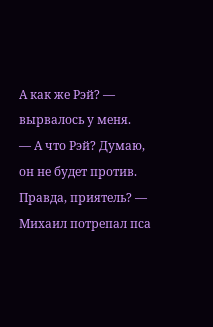А как же Рэй? — вырвалось у меня.
— А что Рэй? Думаю, он не будет против. Правда, приятель? — Михаил потрепал пса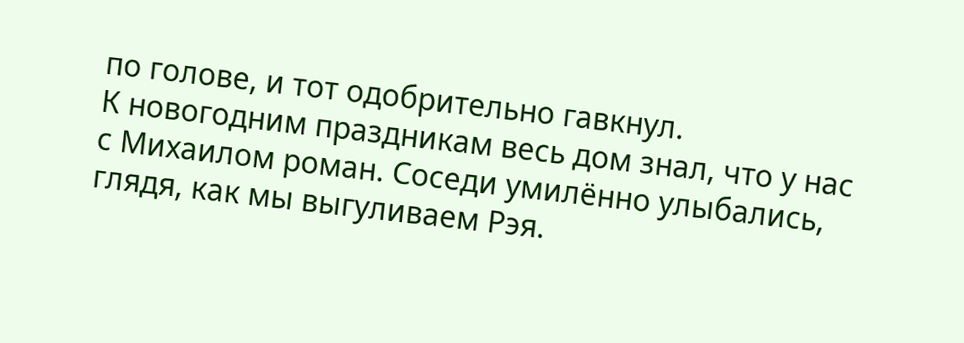по голове, и тот одобрительно гавкнул.
К новогодним праздникам весь дом знал, что у нас с Михаилом роман. Соседи умилённо улыбались, глядя, как мы выгуливаем Рэя.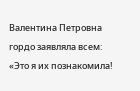Валентина Петровна гордо заявляла всем: «Это я их познакомила!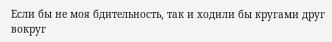Если бы не моя бдительность, так и ходили бы кругами друг вокруг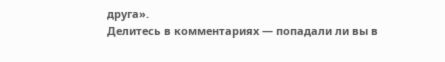друга».
Делитесь в комментариях — попадали ли вы в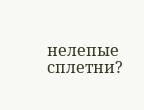нелепые сплетни?